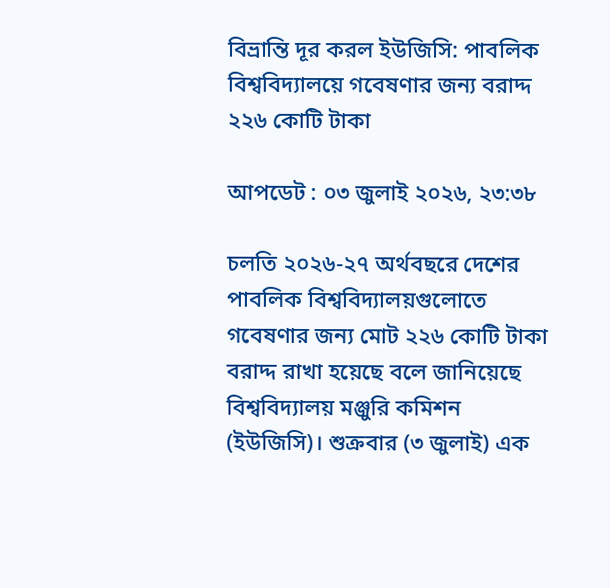বিভ্রান্তি দূর করল ইউজিসি: পাবলিক বিশ্ববিদ্যালয়ে গবেষণার জন্য বরাদ্দ ২২৬ কোটি টাকা

আপডেট : ০৩ জুলাই ২০২৬, ২৩:৩৮

চলতি ২০২৬-২৭ অর্থবছরে দেশের পাবলিক বিশ্ববিদ্যালয়গুলোতে গবেষণার জন্য মোট ২২৬ কোটি টাকা বরাদ্দ রাখা হয়েছে বলে জানিয়েছে বিশ্ববিদ্যালয় মঞ্জুরি কমিশন (ইউজিসি)। শুক্রবার (৩ জুলাই) এক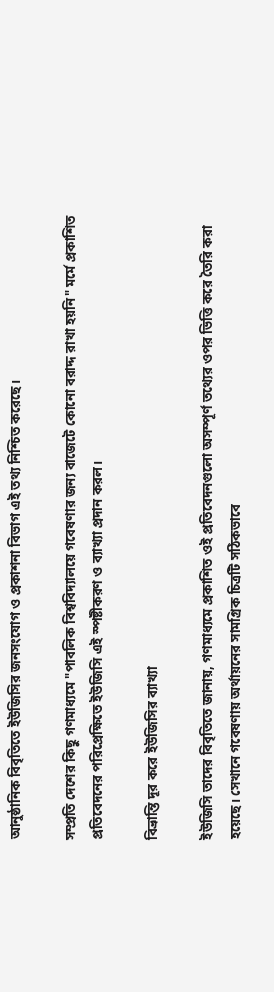আনুষ্ঠানিক বিবৃতিতে ইউজিসির জনসংযোগ ও প্রকাশনা বিভাগ এই তথ্য নিশ্চিত করেছে।

সম্প্রতি দেশের কিছু গণমাধ্যমে "পাবলিক বিশ্ববিদ্যালয়ে গবেষণার জন্য বাজেটে কোনো বরাদ্দ রাখা হয়নি" মর্মে প্রকাশিত প্রতিবেদনের পরিপ্রেক্ষিতে ইউজিসি এই স্পষ্টীকরণ ও ব্যাখ্যা প্রদান করল।

বিভ্রান্তি দূর করে ইউজিসির ব্যাখ্যা

ইউজিসি তাদের বিবৃতিতে জানায়, গণমাধ্যমে প্রকাশিত ওই প্রতিবেদনগুলো অসম্পূর্ণ তথ্যের ওপর ভিত্তি করে তৈরি করা হয়েছে। সেখানে গবেষণায় অর্থায়নের সামগ্রিক চিত্রটি সঠিকভাবে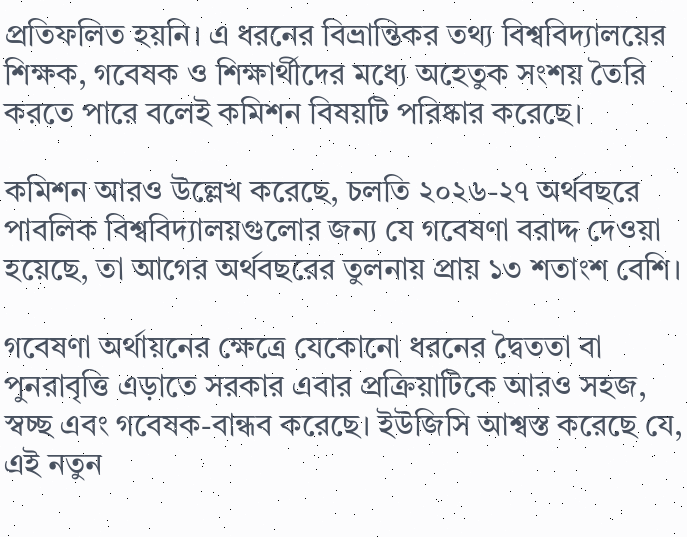প্রতিফলিত হয়নি। এ ধরনের বিভ্রান্তিকর তথ্য বিশ্ববিদ্যালয়ের শিক্ষক, গবেষক ও শিক্ষার্থীদের মধ্যে অহেতুক সংশয় তৈরি করতে পারে বলেই কমিশন বিষয়টি পরিষ্কার করেছে।

কমিশন আরও উল্লেখ করেছে, চলতি ২০২৬-২৭ অর্থবছরে পাবলিক বিশ্ববিদ্যালয়গুলোর জন্য যে গবেষণা বরাদ্দ দেওয়া হয়েছে, তা আগের অর্থবছরের তুলনায় প্রায় ১৩ শতাংশ বেশি।

গবেষণা অর্থায়নের ক্ষেত্রে যেকোনো ধরনের দ্বৈততা বা পুনরাবৃত্তি এড়াতে সরকার এবার প্রক্রিয়াটিকে আরও সহজ, স্বচ্ছ এবং গবেষক-বান্ধব করেছে। ইউজিসি আশ্বস্ত করেছে যে, এই নতুন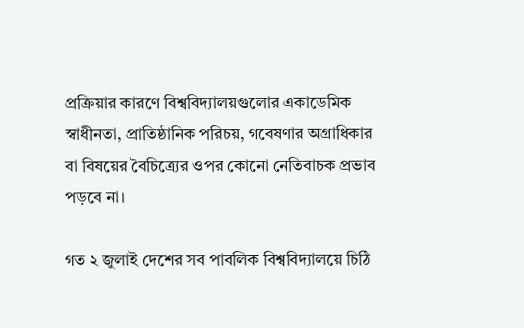প্রক্রিয়ার কারণে বিশ্ববিদ্যালয়গুলোর একাডেমিক স্বাধীনতা, প্রাতিষ্ঠানিক পরিচয়, গবেষণার অগ্রাধিকার বা বিষয়ের বৈচিত্র্যের ওপর কোনো নেতিবাচক প্রভাব পড়বে না।

গত ২ জুলাই দেশের সব পাবলিক বিশ্ববিদ্যালয়ে চিঠি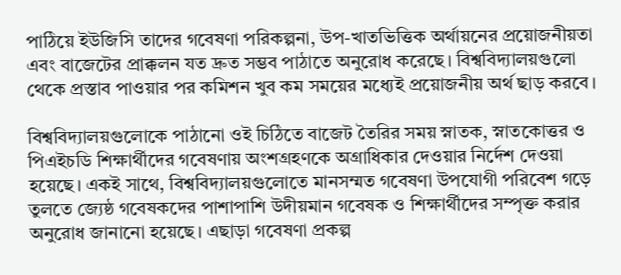পাঠিয়ে ইউজিসি তাদের গবেষণা পরিকল্পনা, উপ-খাতভিত্তিক অর্থায়নের প্রয়োজনীয়তা এবং বাজেটের প্রাক্কলন যত দ্রুত সম্ভব পাঠাতে অনুরোধ করেছে। বিশ্ববিদ্যালয়গুলো থেকে প্রস্তাব পাওয়ার পর কমিশন খুব কম সময়ের মধ্যেই প্রয়োজনীয় অর্থ ছাড় করবে।

বিশ্ববিদ্যালয়গুলোকে পাঠানো ওই চিঠিতে বাজেট তৈরির সময় স্নাতক, স্নাতকোত্তর ও পিএইচডি শিক্ষার্থীদের গবেষণায় অংশগ্রহণকে অগ্রাধিকার দেওয়ার নির্দেশ দেওয়া হয়েছে। একই সাথে, বিশ্ববিদ্যালয়গুলোতে মানসম্মত গবেষণা উপযোগী পরিবেশ গড়ে তুলতে জ্যেষ্ঠ গবেষকদের পাশাপাশি উদীয়মান গবেষক ও শিক্ষার্থীদের সম্পৃক্ত করার অনুরোধ জানানো হয়েছে। এছাড়া গবেষণা প্রকল্প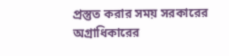প্রস্তুত করার সময় সরকারের অগ্রাধিকারের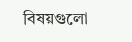বিষয়গুলো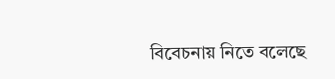বিবেচনায় নিতে বলেছে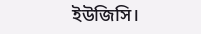ইউজিসি।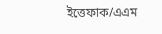ইত্তেফাক/এএম